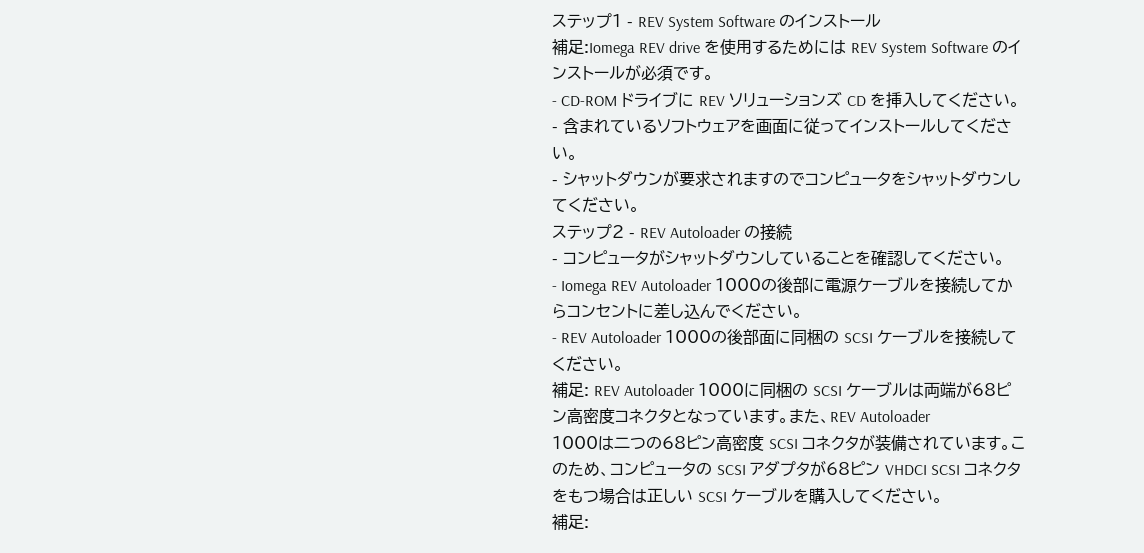ステップ1 - REV System Software のインストール
補足:Iomega REV drive を使用するためには REV System Software のインストールが必須です。
- CD-ROM ドライブに REV ソリューションズ CD を挿入してください。
- 含まれているソフトウェアを画面に従ってインストールしてください。
- シャットダウンが要求されますのでコンピュータをシャットダウンしてください。
ステップ2 - REV Autoloader の接続
- コンピュータがシャットダウンしていることを確認してください。
- Iomega REV Autoloader 1000の後部に電源ケーブルを接続してからコンセントに差し込んでください。
- REV Autoloader 1000の後部面に同梱の SCSI ケーブルを接続してください。
補足: REV Autoloader 1000に同梱の SCSI ケーブルは両端が68ピン高密度コネクタとなっています。また、REV Autoloader
1000は二つの68ピン高密度 SCSI コネクタが装備されています。このため、コンピュータの SCSI アダプタが68ピン VHDCI SCSI コネクタをもつ場合は正しい SCSI ケーブルを購入してください。
補足: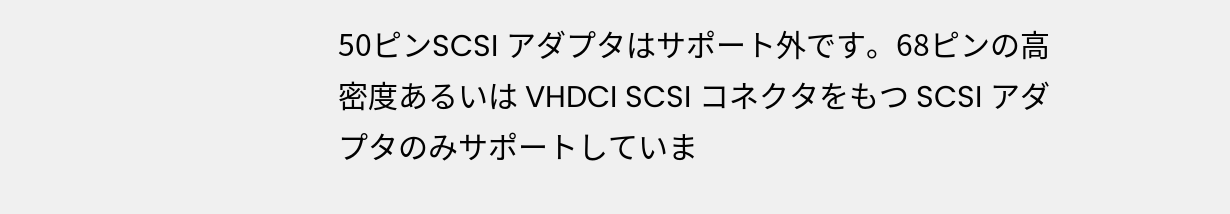50ピンSCSI アダプタはサポート外です。68ピンの高密度あるいは VHDCI SCSI コネクタをもつ SCSI アダプタのみサポートしていま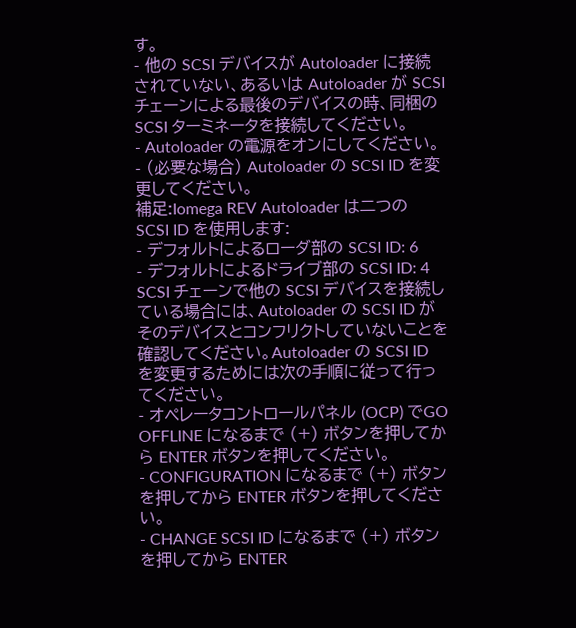す。
- 他の SCSI デバイスが Autoloader に接続されていない、あるいは Autoloader が SCSI チェーンによる最後のデバイスの時、同梱の SCSI ターミネータを接続してください。
- Autoloader の電源をオンにしてください。
- (必要な場合) Autoloader の SCSI ID を変更してください。
補足:Iomega REV Autoloader は二つの SCSI ID を使用します:
- デフォルトによるローダ部の SCSI ID: 6
- デフォルトによるドライブ部の SCSI ID: 4
SCSI チェーンで他の SCSI デバイスを接続している場合には、Autoloader の SCSI ID がそのデバイスとコンフリクトしていないことを確認してください。Autoloader の SCSI ID を変更するためには次の手順に従って行ってください。
- オペレータコントロールパネル (OCP) でGO OFFLINE になるまで (+) ボタンを押してから ENTER ボタンを押してください。
- CONFIGURATION になるまで (+) ボタンを押してから ENTER ボタンを押してください。
- CHANGE SCSI ID になるまで (+) ボタンを押してから ENTER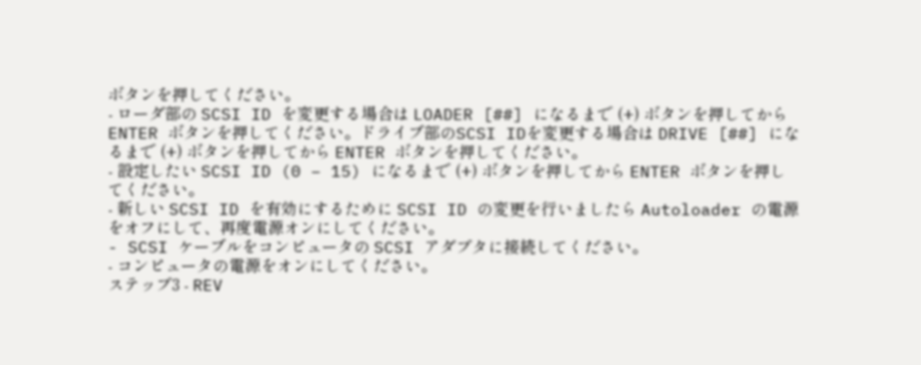ボタンを押してください。
- ローダ部の SCSI ID を変更する場合は LOADER [##] になるまで (+) ボタンを押してから ENTER ボタンを押してください。ドライブ部のSCSI IDを変更する場合は DRIVE [##] になるまで (+) ボタンを押してから ENTER ボタンを押してください。
- 設定したい SCSI ID (0 − 15) になるまで (+) ボタンを押してから ENTER ボタンを押してください。
- 新しい SCSI ID を有効にするために SCSI ID の変更を行いましたら Autoloader の電源をオフにして、再度電源オンにしてください。
- SCSI ケーブルをコンピュータの SCSI アダプタに接続してください。
- コンピュータの電源をオンにしてください。
ステップ3 - REV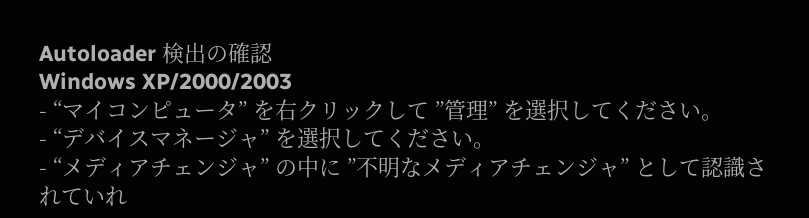Autoloader 検出の確認
Windows XP/2000/2003
- “マイコンピュータ” を右クリックして ”管理” を選択してください。
- “デバイスマネージャ” を選択してください。
- “メディアチェンジャ” の中に ”不明なメディアチェンジャ” として認識されていれ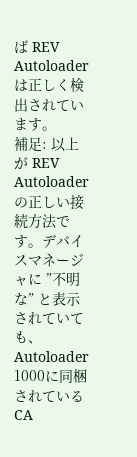ば REV Autoloader は正しく検出されています。
補足: 以上が REV Autoloader の正しい接続方法です。デバイスマネージャに ”不明な” と表示されていても、Autoloader
1000に同梱されている CA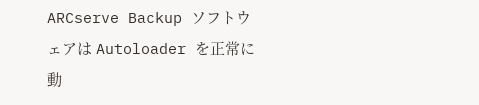ARCserve Backup ソフトウェアは Autoloader を正常に動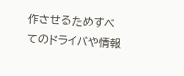作させるためすべてのドライバや情報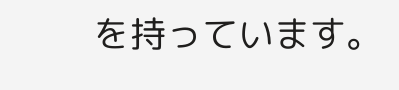を持っています。